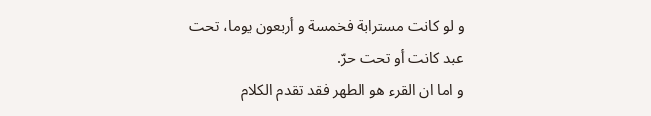و لو كانت مسترابة فخمسة و أربعون يوما، تحت عبد كانت أو تحت حرّ.
و اما ان القرء هو الطهر فقد تقدم الكلام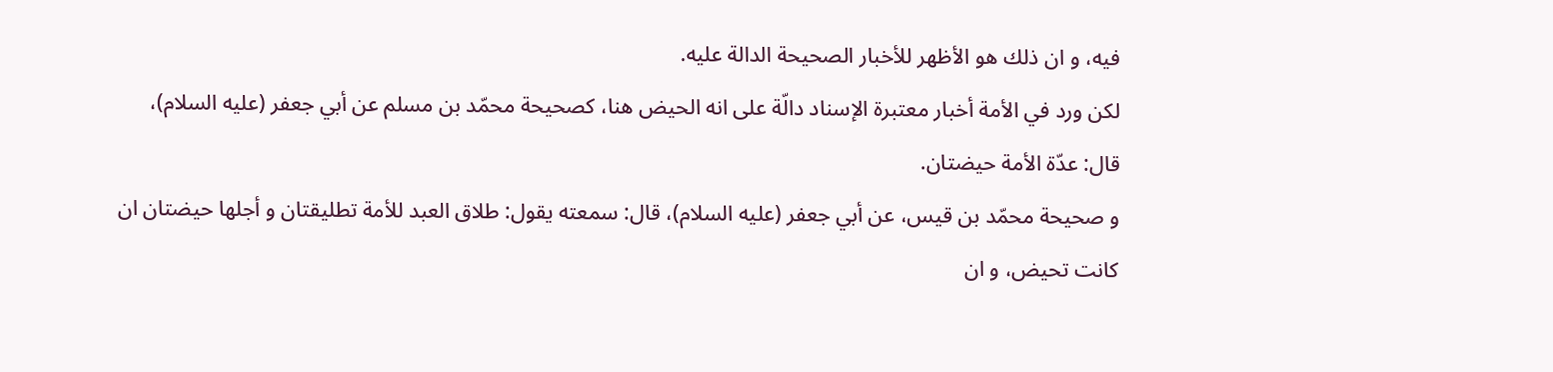فيه، و ان ذلك هو الأظهر للأخبار الصحيحة الدالة عليه.
لكن ورد في الأمة أخبار معتبرة الإسناد دالّة على انه الحيض هنا، كصحيحة محمّد بن مسلم عن أبي جعفر (عليه السلام)، قال: عدّة الأمة حيضتان.
و صحيحة محمّد بن قيس، عن أبي جعفر (عليه السلام)، قال: سمعته يقول: طلاق العبد للأمة تطليقتان و أجلها حيضتان ان كانت تحيض، و ان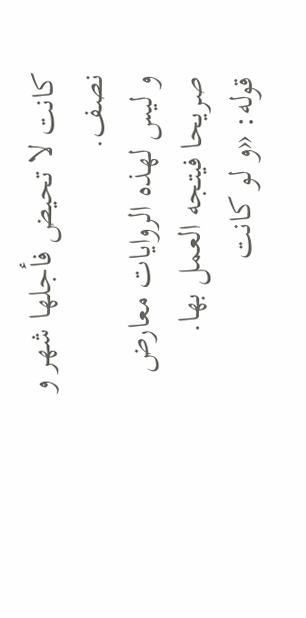كانت لا تحيض فأجلها شهر و نصف.
و ليس لهذه الروايات معارض صريحا فيتجه العمل بها.
قوله: «و لو كانت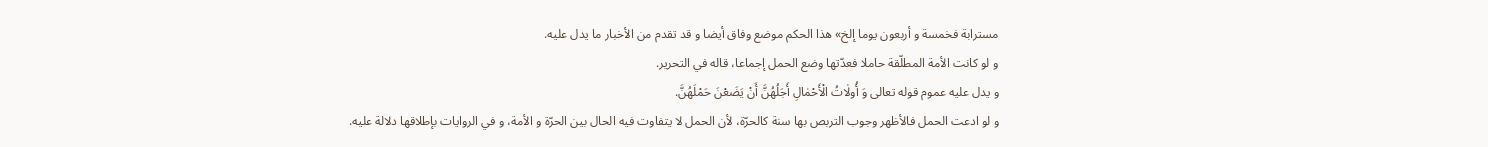مسترابة فخمسة و أربعون يوما إلخ» هذا الحكم موضع وفاق أيضا و قد تقدم من الأخبار ما يدل عليه.
و لو كانت الأمة المطلّقة حاملا فعدّتها وضع الحمل إجماعا، قاله في التحرير.
و يدل عليه عموم قوله تعالى وَ أُولٰاتُ الْأَحْمٰالِ أَجَلُهُنَّ أَنْ يَضَعْنَ حَمْلَهُنَّ.
و لو ادعت الحمل فالأظهر وجوب التربص بها سنة كالحرّة، لأن الحمل لا يتفاوت فيه الحال بين الحرّة و الأمة، و في الروايات بإطلاقها دلالة عليه.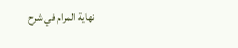نهاية المرام في شرح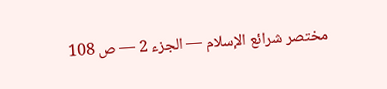مختصر شرائع الإسلام — الجزء 2 — ص 108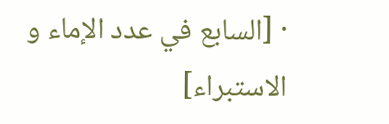· [السابع في عدد الإماء و الاستبراء]